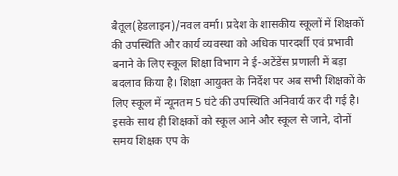बैतूल(हेडलाइन)/नवल वर्मा। प्रदेश के शासकीय स्कूलों में शिक्षकों की उपस्थिति और कार्य व्यवस्था को अधिक पारदर्शी एवं प्रभावी बनाने के लिए स्कूल शिक्षा विभाग ने ई-अटेंडेंस प्रणाली में बड़ा बदलाव किया है। शिक्षा आयुक्त के निर्देश पर अब सभी शिक्षकों के लिए स्कूल में न्यूनतम 5 घंटे की उपस्थिति अनिवार्य कर दी गई है। इसके साथ ही शिक्षकों को स्कूल आने और स्कूल से जाने, दोनों समय शिक्षक एप के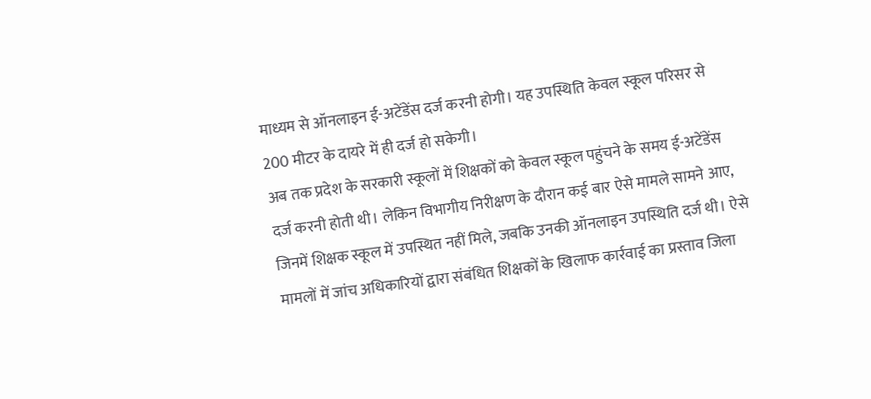माध्यम से ऑनलाइन ई-अटेंडेंस दर्ज करनी होगी। यह उपस्थिति केवल स्कूल परिसर से 200 मीटर के दायरे में ही दर्ज हो सकेगी।
अब तक प्रदेश के सरकारी स्कूलों में शिक्षकों को केवल स्कूल पहुंचने के समय ई-अटेंडेंस दर्ज करनी होती थी। लेकिन विभागीय निरीक्षण के दौरान कई बार ऐसे मामले सामने आए, जिनमें शिक्षक स्कूल में उपस्थित नहीं मिले, जबकि उनकी ऑनलाइन उपस्थिति दर्ज थी। ऐसे मामलों में जांच अधिकारियों द्वारा संबंधित शिक्षकों के खिलाफ कार्रवाई का प्रस्ताव जिला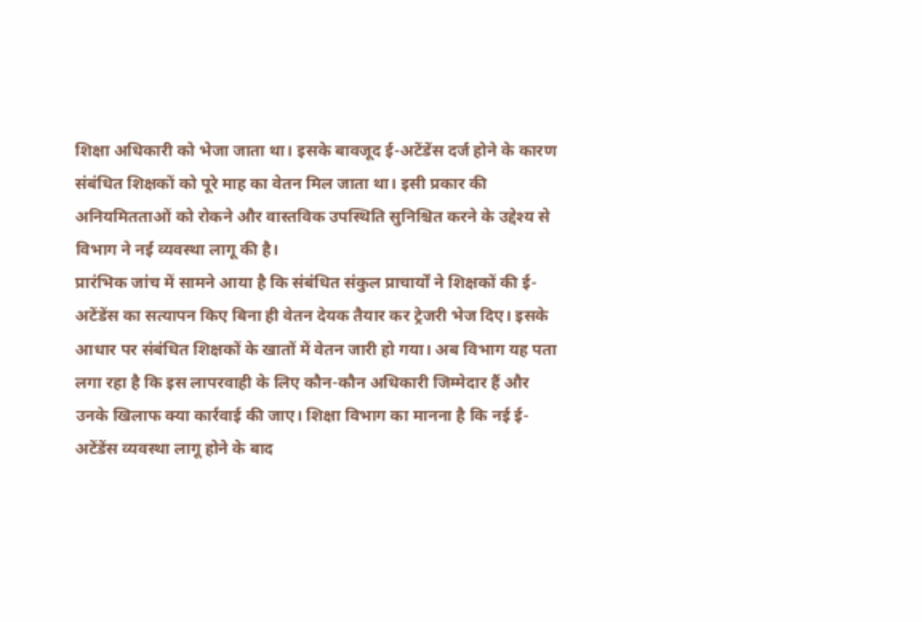शिक्षा अधिकारी को भेजा जाता था। इसके बावजूद ई-अटेंडेंस दर्ज होने के कारण संबंधित शिक्षकों को पूरे माह का वेतन मिल जाता था। इसी प्रकार की अनियमितताओं को रोकने और वास्तविक उपस्थिति सुनिश्चित करने के उद्देश्य से विभाग ने नई व्यवस्था लागू की है।
प्रारंभिक जांच में सामने आया है कि संबंधित संकुल प्राचार्यों ने शिक्षकों की ई-अटेंडेंस का सत्यापन किए बिना ही वेतन देयक तैयार कर ट्रेजरी भेज दिए। इसके आधार पर संबंधित शिक्षकों के खातों में वेतन जारी हो गया। अब विभाग यह पता लगा रहा है कि इस लापरवाही के लिए कौन-कौन अधिकारी जिम्मेदार हैं और उनके खिलाफ क्या कार्रवाई की जाए। शिक्षा विभाग का मानना है कि नई ई-अटेंडेंस व्यवस्था लागू होने के बाद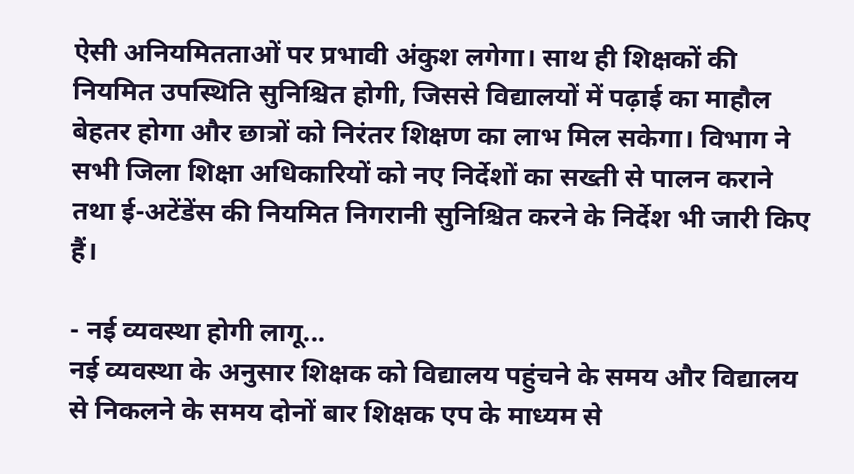ऐसी अनियमितताओं पर प्रभावी अंकुश लगेगा। साथ ही शिक्षकों की नियमित उपस्थिति सुनिश्चित होगी, जिससे विद्यालयों में पढ़ाई का माहौल बेहतर होगा और छात्रों को निरंतर शिक्षण का लाभ मिल सकेगा। विभाग ने सभी जिला शिक्षा अधिकारियों को नए निर्देशों का सख्ती से पालन कराने तथा ई-अटेंडेंस की नियमित निगरानी सुनिश्चित करने के निर्देश भी जारी किए हैं।

- नई व्यवस्था होगी लागू...
नई व्यवस्था के अनुसार शिक्षक को विद्यालय पहुंचने के समय और विद्यालय से निकलने के समय दोनों बार शिक्षक एप के माध्यम से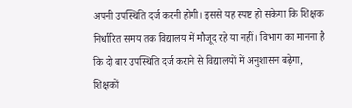अपनी उपस्थिति दर्ज करनी होगी। इससे यह स्पष्ट हो सकेगा कि शिक्षक निर्धारित समय तक विद्यालय में मौजूद रहे या नहीं। विभाग का मानना है कि दो बार उपस्थिति दर्ज कराने से विद्यालयों में अनुशासन बढ़ेगा, शिक्षकों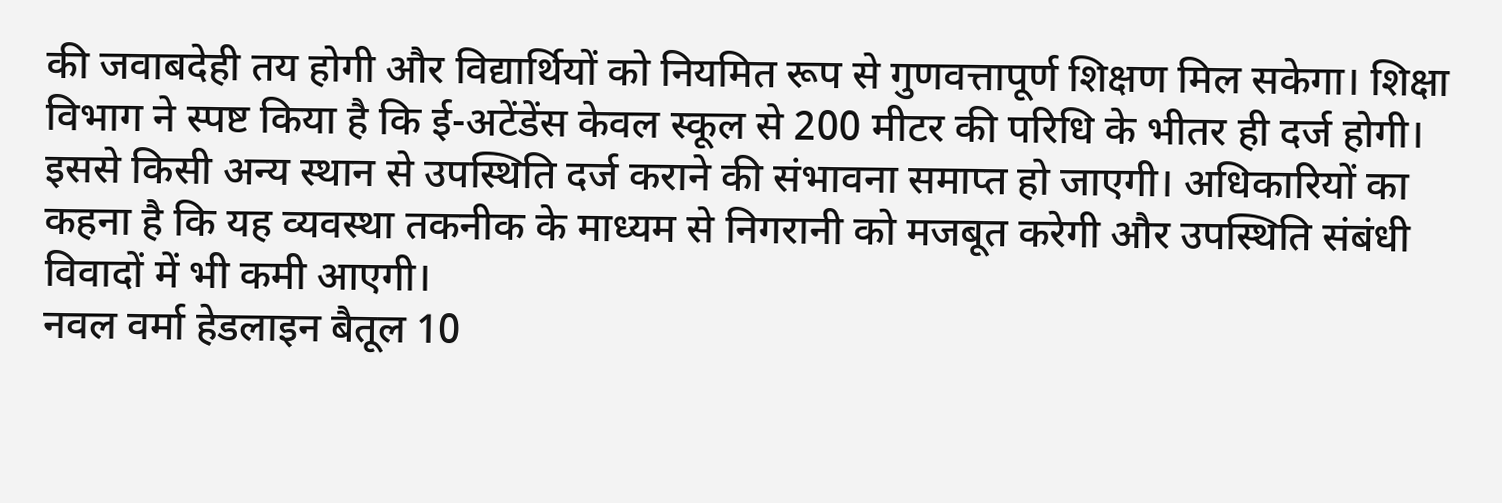की जवाबदेही तय होगी और विद्यार्थियों को नियमित रूप से गुणवत्तापूर्ण शिक्षण मिल सकेगा। शिक्षा विभाग ने स्पष्ट किया है कि ई-अटेंडेंस केवल स्कूल से 200 मीटर की परिधि के भीतर ही दर्ज होगी। इससे किसी अन्य स्थान से उपस्थिति दर्ज कराने की संभावना समाप्त हो जाएगी। अधिकारियों का कहना है कि यह व्यवस्था तकनीक के माध्यम से निगरानी को मजबूत करेगी और उपस्थिति संबंधी विवादों में भी कमी आएगी।
नवल वर्मा हेडलाइन बैतूल 10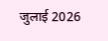जुलाई 2026